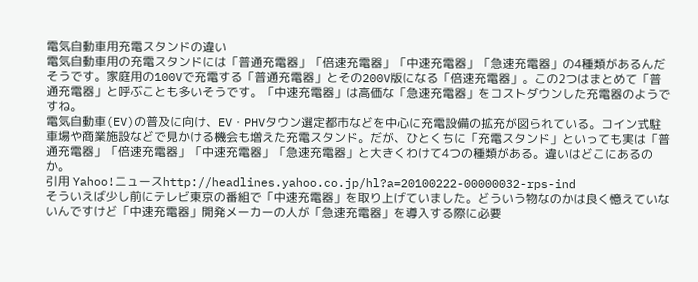電気自動車用充電スタンドの違い
電気自動車用の充電スタンドには「普通充電器」「倍速充電器」「中速充電器」「急速充電器」の4種類があるんだそうです。家庭用の100Vで充電する「普通充電器」とその200V版になる「倍速充電器」。この2つはまとめて「普通充電器」と呼ぶことも多いそうです。「中速充電器」は高価な「急速充電器」をコストダウンした充電器のようですね。
電気自動車(EV)の普及に向け、EV・PHVタウン選定都市などを中心に充電設備の拡充が図られている。コイン式駐車場や商業施設などで見かける機会も増えた充電スタンド。だが、ひとくちに「充電スタンド」といっても実は「普通充電器」「倍速充電器」「中速充電器」「急速充電器」と大きくわけて4つの種類がある。違いはどこにあるのか。
引用 Yahoo!ニュースhttp://headlines.yahoo.co.jp/hl?a=20100222-00000032-rps-ind
そういえば少し前にテレビ東京の番組で「中速充電器」を取り上げていました。どういう物なのかは良く憶えていないんですけど「中速充電器」開発メーカーの人が「急速充電器」を導入する際に必要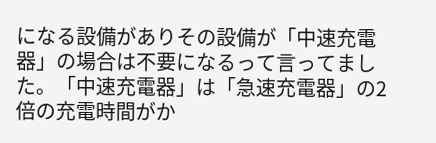になる設備がありその設備が「中速充電器」の場合は不要になるって言ってました。「中速充電器」は「急速充電器」の2倍の充電時間がか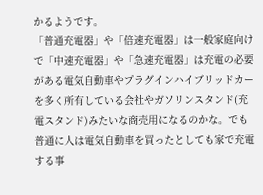かるようです。
「普通充電器」や「倍速充電器」は一般家庭向けで「中速充電器」や「急速充電器」は充電の必要がある電気自動車やプラグインハイブリッドカーを多く所有している会社やガソリンスタンド(充電スタンド)みたいな商売用になるのかな。でも普通に人は電気自動車を買ったとしても家で充電する事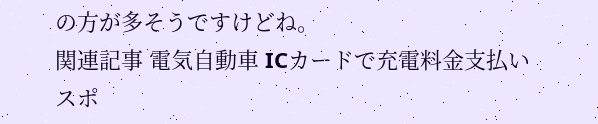の方が多そうですけどね。
関連記事 電気自動車 ICカードで充電料金支払い
スポ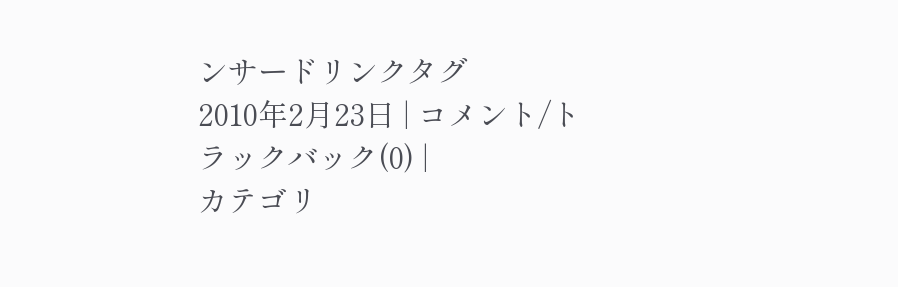ンサードリンクタグ
2010年2月23日 | コメント/トラックバック(0) |
カテゴリ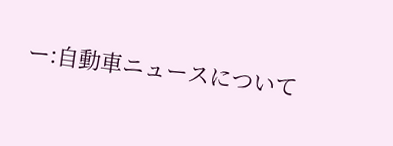ー:自動車ニュースについて